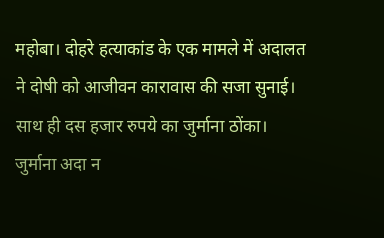महोबा। दोहरे हत्याकांड के एक मामले में अदालत ने दोषी को आजीवन कारावास की सजा सुनाई। साथ ही दस हजार रुपये का जुर्माना ठोंका। जुर्माना अदा न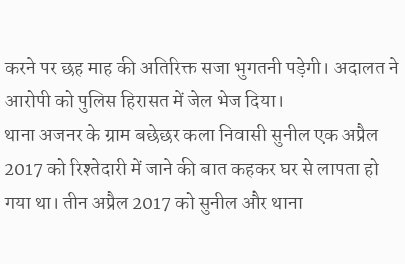करने पर छह माह की अतिरिक्त सजा भुगतनी पड़ेगी। अदालत ने आरोपी को पुलिस हिरासत में जेल भेज दिया।
थाना अजनर के ग्राम बछेछर कला निवासी सुनील एक अप्रैल 2017 को रिश्तेदारी में जाने की बात कहकर घर से लापता हो गया था। तीन अप्रैल 2017 को सुनील और थाना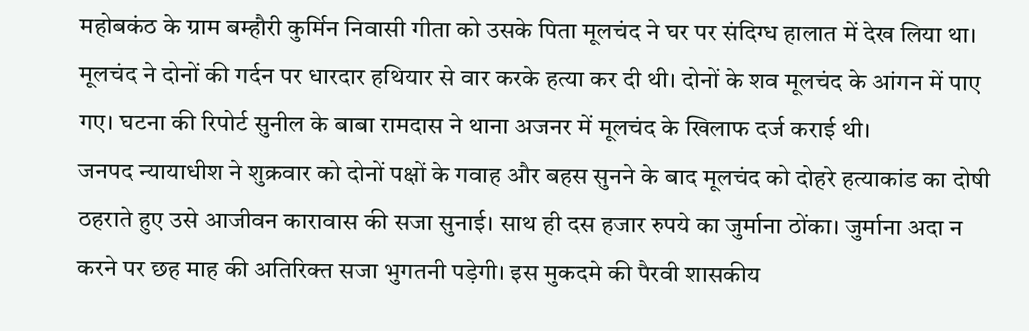महोबकंठ के ग्राम बम्हौरी कुर्मिन निवासी गीता को उसके पिता मूलचंद ने घर पर संदिग्ध हालात में देख लिया था। मूलचंद ने दोनों की गर्दन पर धारदार हथियार से वार करके हत्या कर दी थी। दोनों के शव मूलचंद के आंगन में पाए गए। घटना की रिपोर्ट सुनील के बाबा रामदास ने थाना अजनर में मूलचंद के खिलाफ दर्ज कराई थी।
जनपद न्यायाधीश ने शुक्रवार को दोनों पक्षों के गवाह और बहस सुनने के बाद मूलचंद को दोहरे हत्याकांड का दोषी ठहराते हुए उसे आजीवन कारावास की सजा सुनाई। साथ ही दस हजार रुपये का जुर्माना ठोंका। जुर्माना अदा न करने पर छह माह की अतिरिक्त सजा भुगतनी पड़ेगी। इस मुकदमे की पैरवी शासकीय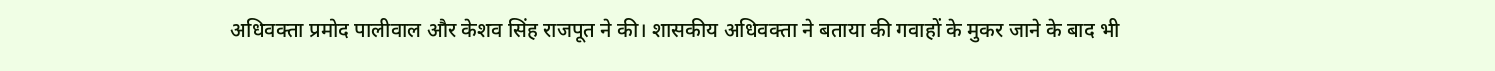अधिवक्ता प्रमोद पालीवाल और केशव सिंह राजपूत ने की। शासकीय अधिवक्ता ने बताया की गवाहों के मुकर जाने के बाद भी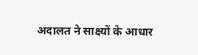अदालत ने साक्ष्यों के आधार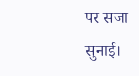पर सजा सुनाई।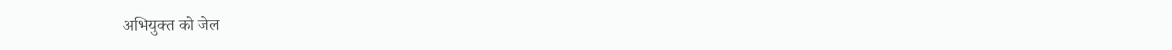अभियुक्त को जेल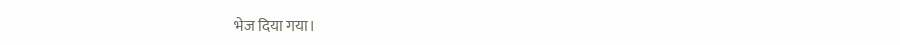भेज दिया गया।